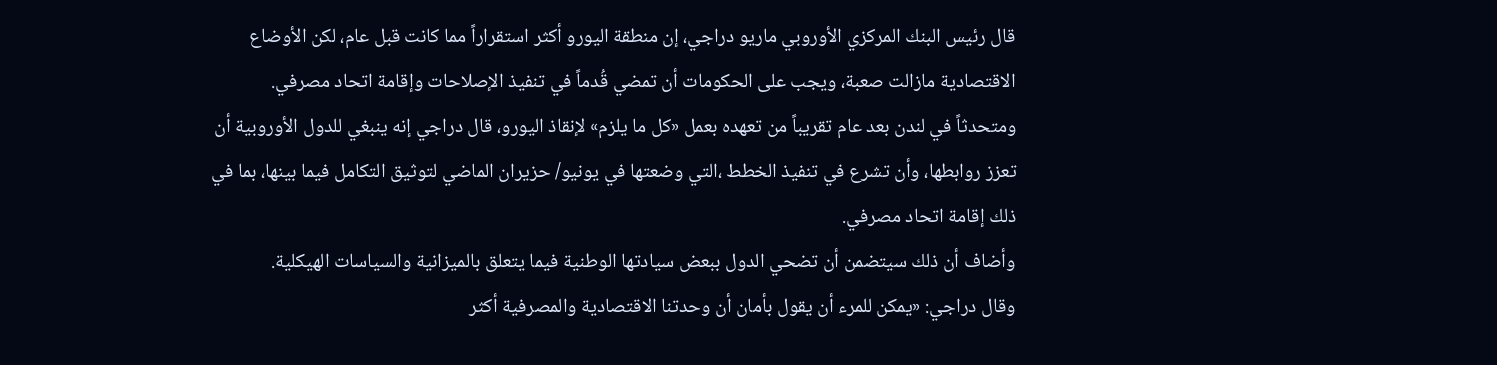قال رئيس البنك المركزي الأوروبي ماريو دراجي، إن منطقة اليورو أكثر استقراراً مما كانت قبل عام، لكن الأوضاع الاقتصادية مازالت صعبة، ويجب على الحكومات أن تمضي قُدماً في تنفيذ الإصلاحات وإقامة اتحاد مصرفي.
ومتحدثاً في لندن بعد عام تقريباً من تعهده بعمل «كل ما يلزم» لإنقاذ اليورو، قال دراجي إنه ينبغي للدول الأوروبية أن تعزز روابطها، وأن تشرع في تنفيذ الخطط ،التي وضعتها في يونيو/ حزيران الماضي لتوثيق التكامل فيما بينها، بما في ذلك إقامة اتحاد مصرفي.
وأضاف أن ذلك سيتضمن أن تضحي الدول ببعض سيادتها الوطنية فيما يتعلق بالميزانية والسياسات الهيكلية.
وقال دراجي: «يمكن للمرء أن يقول بأمان أن وحدتنا الاقتصادية والمصرفية أكثر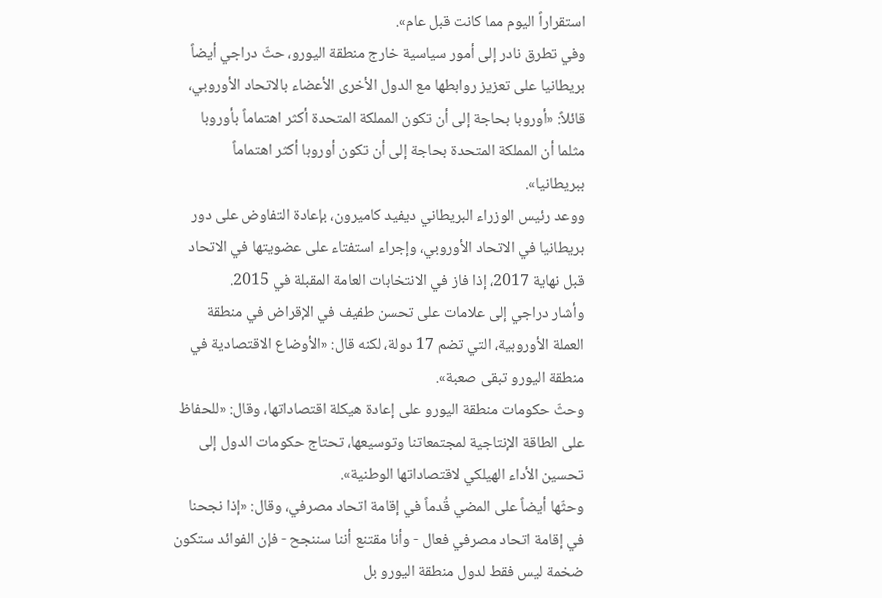استقراراً اليوم مما كانت قبل عام».
وفي تطرق نادر إلى أمور سياسية خارج منطقة اليورو، حثّ دراجي أيضاً بريطانيا على تعزيز روابطها مع الدول الأخرى الأعضاء بالاتحاد الأوروبي، قائلاً: «أوروبا بحاجة إلى أن تكون المملكة المتحدة أكثر اهتماماً بأوروبا مثلما أن المملكة المتحدة بحاجة إلى أن تكون أوروبا أكثر اهتماماً ببريطانيا».
ووعد رئيس الوزراء البريطاني ديفيد كاميرون، بإعادة التفاوض على دور بريطانيا في الاتحاد الأوروبي، وإجراء استفتاء على عضويتها في الاتحاد قبل نهاية 2017، إذا فاز في الانتخابات العامة المقبلة في 2015.
وأشار دراجي إلى علامات على تحسن طفيف في الإقراض في منطقة العملة الأوروبية، التي تضم 17 دولة، لكنه قال: «الأوضاع الاقتصادية في منطقة اليورو تبقى صعبة».
وحثّ حكومات منطقة اليورو على إعادة هيكلة اقتصاداتها، وقال: «للحفاظ على الطاقة الإنتاجية لمجتمعاتنا وتوسيعها، تحتاج حكومات الدول إلى تحسين الأداء الهيلكي لاقتصاداتها الوطنية».
وحثّها أيضاً على المضي قُدماً في إقامة اتحاد مصرفي، وقال: «إذا نجحنا في إقامة اتحاد مصرفي فعال - وأنا مقتنع أننا سننجح - فإن الفوائد ستكون ضخمة ليس فقط لدول منطقة اليورو بل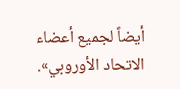أيضاً لجميع أعضاء الاتحاد الأوروبي».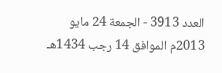العدد 3913 - الجمعة 24 مايو 2013م الموافق 14 رجب 1434هـ